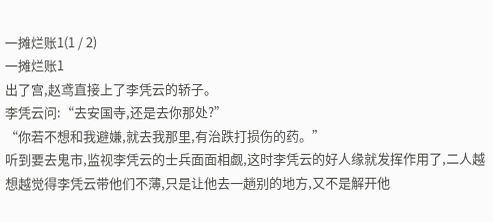一摊烂账1(1 / 2)
一摊烂账1
出了宫,赵鸢直接上了李凭云的轿子。
李凭云问:“去安国寺,还是去你那处?”
“你若不想和我避嫌,就去我那里,有治跌打损伤的药。”
听到要去鬼市,监视李凭云的士兵面面相觑,这时李凭云的好人缘就发挥作用了,二人越想越觉得李凭云带他们不薄,只是让他去一趟别的地方,又不是解开他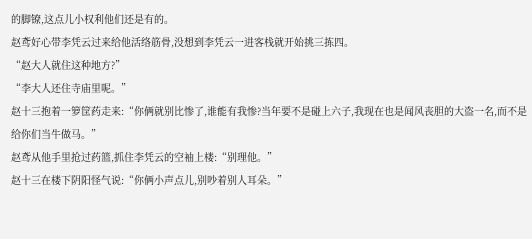的脚镣,这点儿小权利他们还是有的。
赵鸢好心带李凭云过来给他活络筋骨,没想到李凭云一进客栈就开始挑三拣四。
“赵大人就住这种地方?”
“李大人还住寺庙里呢。”
赵十三抱着一箩筐药走来:“你俩就别比惨了,谁能有我惨?当年要不是碰上六子,我现在也是闻风丧胆的大盗一名,而不是给你们当牛做马。”
赵鸢从他手里抢过药篮,抓住李凭云的空袖上楼:“别理他。”
赵十三在楼下阴阳怪气说:“你俩小声点儿,别吵着别人耳朵。”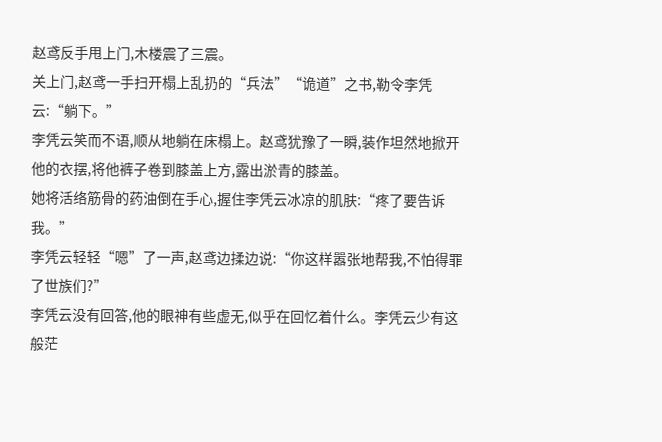赵鸢反手甩上门,木楼震了三震。
关上门,赵鸢一手扫开榻上乱扔的“兵法”“诡道”之书,勒令李凭云:“躺下。”
李凭云笑而不语,顺从地躺在床榻上。赵鸢犹豫了一瞬,装作坦然地掀开他的衣摆,将他裤子卷到膝盖上方,露出淤青的膝盖。
她将活络筋骨的药油倒在手心,握住李凭云冰凉的肌肤:“疼了要告诉我。”
李凭云轻轻“嗯”了一声,赵鸢边揉边说:“你这样嚣张地帮我,不怕得罪了世族们?”
李凭云没有回答,他的眼神有些虚无,似乎在回忆着什么。李凭云少有这般茫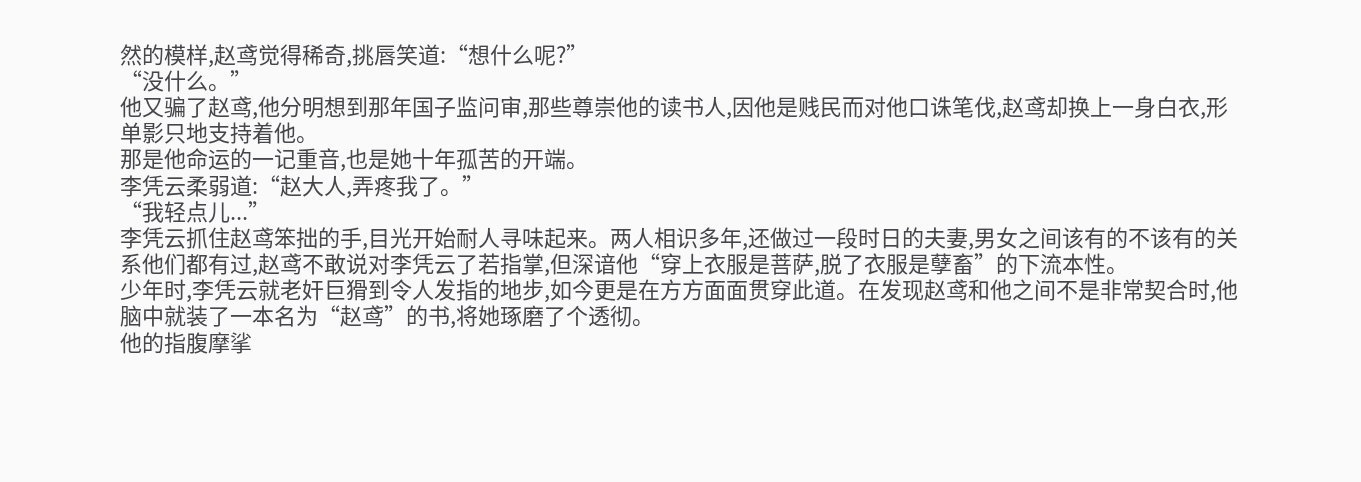然的模样,赵鸢觉得稀奇,挑唇笑道:“想什么呢?”
“没什么。”
他又骗了赵鸢,他分明想到那年国子监问审,那些尊崇他的读书人,因他是贱民而对他口诛笔伐,赵鸢却换上一身白衣,形单影只地支持着他。
那是他命运的一记重音,也是她十年孤苦的开端。
李凭云柔弱道:“赵大人,弄疼我了。”
“我轻点儿...”
李凭云抓住赵鸢笨拙的手,目光开始耐人寻味起来。两人相识多年,还做过一段时日的夫妻,男女之间该有的不该有的关系他们都有过,赵鸢不敢说对李凭云了若指掌,但深谙他“穿上衣服是菩萨,脱了衣服是孽畜”的下流本性。
少年时,李凭云就老奸巨猾到令人发指的地步,如今更是在方方面面贯穿此道。在发现赵鸢和他之间不是非常契合时,他脑中就装了一本名为“赵鸢”的书,将她琢磨了个透彻。
他的指腹摩挲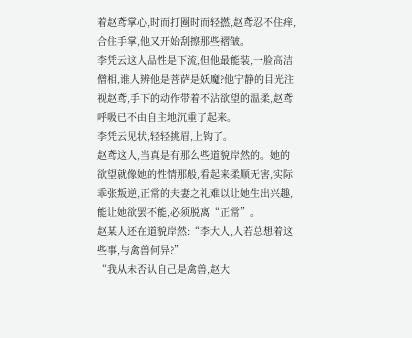着赵鸢掌心,时而打圈时而轻撚,赵鸢忍不住痒,合住手掌,他又开始刮擦那些褶皱。
李凭云这人品性是下流,但他最能装,一脸高洁僧相,谁人辨他是菩萨是妖魔?他宁静的目光注视赵鸢,手下的动作带着不沾欲望的温柔,赵鸢呼吸已不由自主地沉重了起来。
李凭云见状,轻轻挑眉,上钩了。
赵鸢这人,当真是有那么些道貌岸然的。她的欲望就像她的性情那般,看起来柔顺无害,实际乖张叛逆,正常的夫妻之礼难以让她生出兴趣,能让她欲罢不能,必须脱离“正常”。
赵某人还在道貌岸然:“李大人,人若总想着这些事,与禽兽何异?”
“我从未否认自己是禽兽,赵大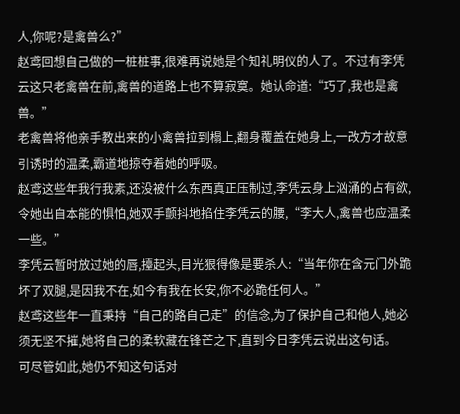人,你呢?是禽兽么?”
赵鸢回想自己做的一桩桩事,很难再说她是个知礼明仪的人了。不过有李凭云这只老禽兽在前,禽兽的道路上也不算寂寞。她认命道:“巧了,我也是禽兽。”
老禽兽将他亲手教出来的小禽兽拉到榻上,翻身覆盖在她身上,一改方才故意引诱时的温柔,霸道地掠夺着她的呼吸。
赵鸢这些年我行我素,还没被什么东西真正压制过,李凭云身上汹涌的占有欲,令她出自本能的惧怕,她双手颤抖地掐住李凭云的腰,“李大人,禽兽也应温柔一些。”
李凭云暂时放过她的唇,擡起头,目光狠得像是要杀人:“当年你在含元门外跪坏了双腿,是因我不在,如今有我在长安,你不必跪任何人。”
赵鸢这些年一直秉持“自己的路自己走”的信念,为了保护自己和他人,她必须无坚不摧,她将自己的柔软藏在锋芒之下,直到今日李凭云说出这句话。
可尽管如此,她仍不知这句话对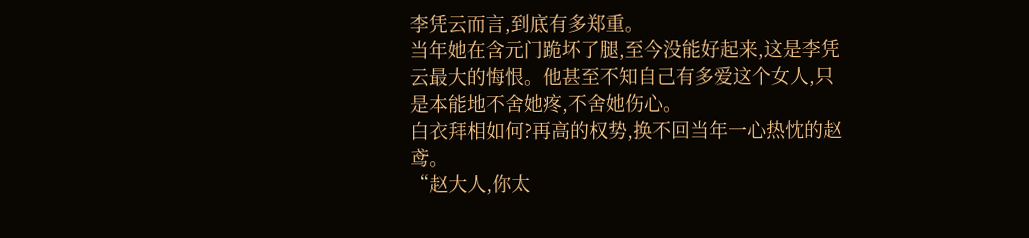李凭云而言,到底有多郑重。
当年她在含元门跪坏了腿,至今没能好起来,这是李凭云最大的悔恨。他甚至不知自己有多爱这个女人,只是本能地不舍她疼,不舍她伤心。
白衣拜相如何?再高的权势,换不回当年一心热忱的赵鸢。
“赵大人,你太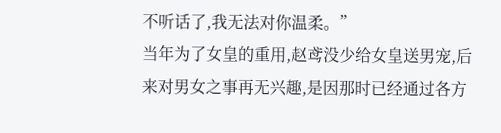不听话了,我无法对你温柔。”
当年为了女皇的重用,赵鸢没少给女皇送男宠,后来对男女之事再无兴趣,是因那时已经通过各方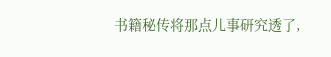书籍秘传将那点儿事研究透了,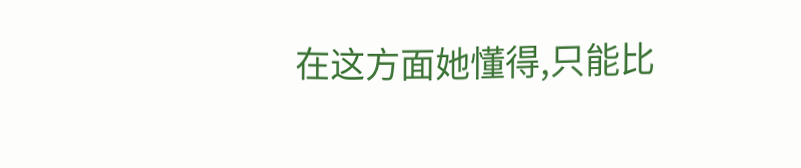在这方面她懂得,只能比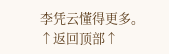李凭云懂得更多。
↑返回顶部↑